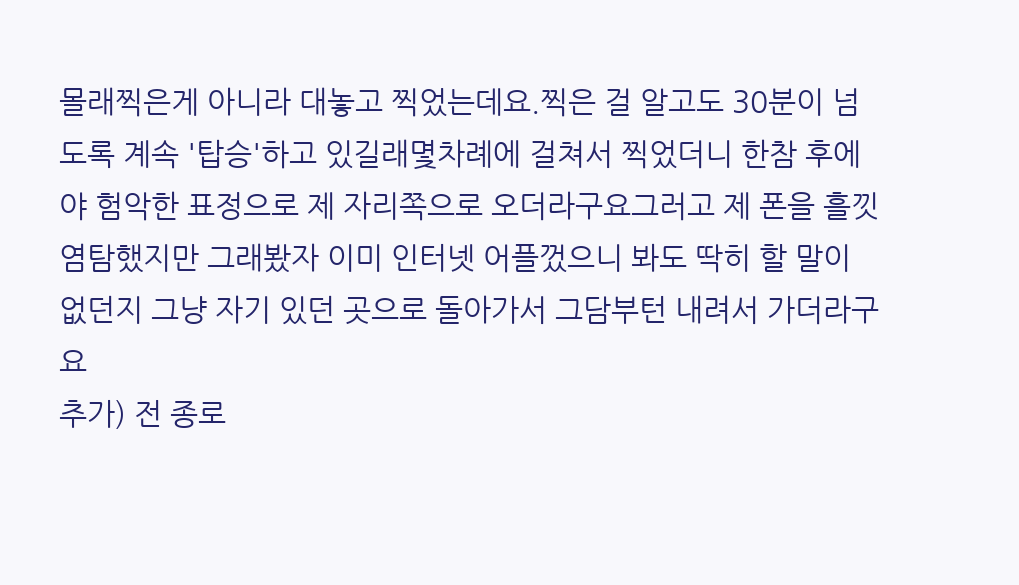몰래찍은게 아니라 대놓고 찍었는데요.찍은 걸 알고도 30분이 넘도록 계속 '탑승'하고 있길래몇차례에 걸쳐서 찍었더니 한참 후에야 험악한 표정으로 제 자리쪽으로 오더라구요그러고 제 폰을 흘낏 염탐했지만 그래봤자 이미 인터넷 어플껐으니 봐도 딱히 할 말이 없던지 그냥 자기 있던 곳으로 돌아가서 그담부턴 내려서 가더라구요
추가) 전 종로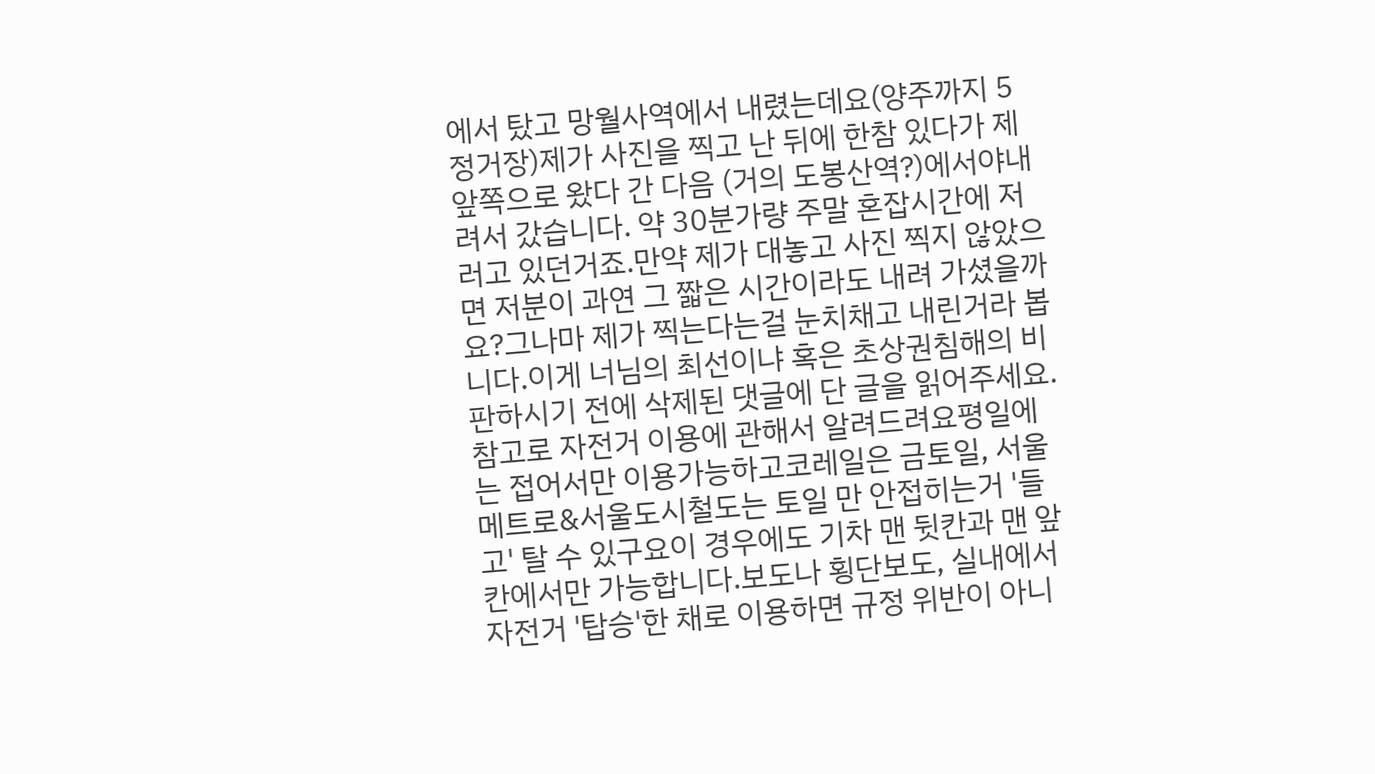에서 탔고 망월사역에서 내렸는데요(양주까지 5정거장)제가 사진을 찍고 난 뒤에 한참 있다가 제 앞쪽으로 왔다 간 다음 (거의 도봉산역?)에서야내려서 갔습니다. 약 30분가량 주말 혼잡시간에 저러고 있던거죠.만약 제가 대놓고 사진 찍지 않았으면 저분이 과연 그 짧은 시간이라도 내려 가셨을까요?그나마 제가 찍는다는걸 눈치채고 내린거라 봅니다.이게 너님의 최선이냐 혹은 초상권침해의 비판하시기 전에 삭제된 댓글에 단 글을 읽어주세요.
참고로 자전거 이용에 관해서 알려드려요평일에는 접어서만 이용가능하고코레일은 금토일, 서울메트로&서울도시철도는 토일 만 안접히는거 '들고' 탈 수 있구요이 경우에도 기차 맨 뒷칸과 맨 앞칸에서만 가능합니다.보도나 횡단보도, 실내에서 자전거 '탑승'한 채로 이용하면 규정 위반이 아니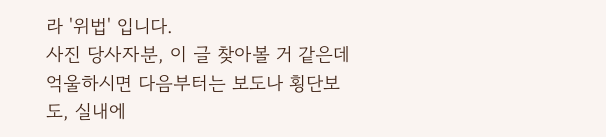라 '위법' 입니다.
사진 당사자분, 이 글 찾아볼 거 같은데 억울하시면 다음부터는 보도나 횡단보도, 실내에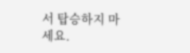서 탑승하지 마세요.